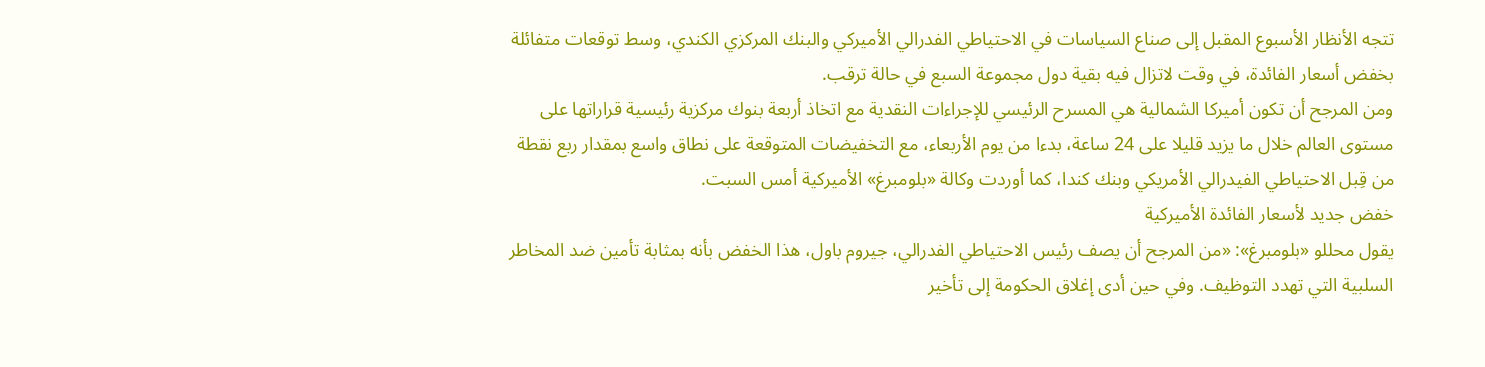تتجه الأنظار الأسبوع المقبل إلى صناع السياسات في الاحتياطي الفدرالي الأميركي والبنك المركزي الكندي، وسط توقعات متفائلة بخفض أسعار الفائدة، في وقت لاتزال فيه بقية دول مجموعة السبع في حالة ترقب.
ومن المرجح أن تكون أميركا الشمالية هي المسرح الرئيسي للإجراءات النقدية مع اتخاذ أربعة بنوك مركزية رئيسية قراراتها على مستوى العالم خلال ما يزيد قليلا على 24 ساعة، بدءا من يوم الأربعاء، مع التخفيضات المتوقعة على نطاق واسع بمقدار ربع نقطة من قِبل الاحتياطي الفيدرالي الأمريكي وبنك كندا، كما أوردت وكالة «بلومبرغ» الأميركية أمس السبت.
خفض جديد لأسعار الفائدة الأميركية
يقول محللو «بلومبرغ»: «من المرجح أن يصف رئيس الاحتياطي الفدرالي، جيروم باول، هذا الخفض بأنه بمثابة تأمين ضد المخاطر السلبية التي تهدد التوظيف. وفي حين أدى إغلاق الحكومة إلى تأخير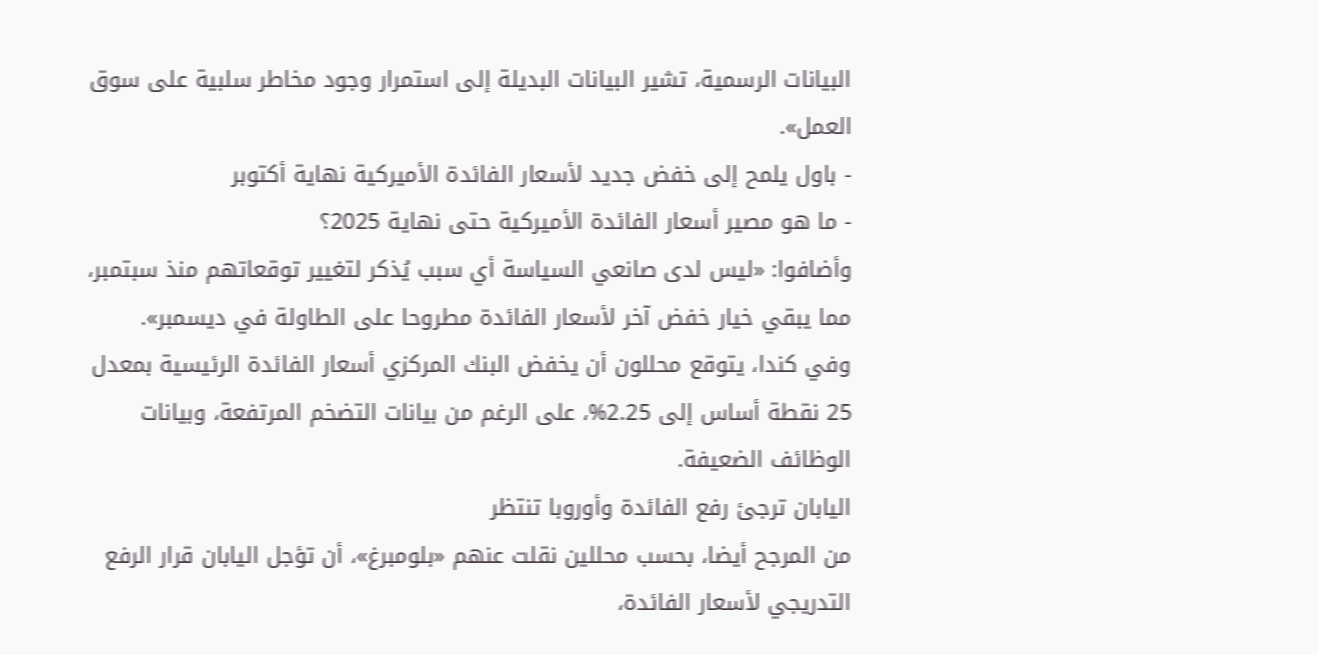البيانات الرسمية، تشير البيانات البديلة إلى استمرار وجود مخاطر سلبية على سوق العمل».
- باول يلمح إلى خفض جديد لأسعار الفائدة الأميركية نهاية أكتوبر
- ما هو مصير أسعار الفائدة الأميركية حتى نهاية 2025؟
وأضافوا: «ليس لدى صانعي السياسة أي سبب يُذكر لتغيير توقعاتهم منذ سبتمبر، مما يبقي خيار خفض آخر لأسعار الفائدة مطروحا على الطاولة في ديسمبر».
وفي كندا، يتوقع محللون أن يخفض البنك المركزي أسعار الفائدة الرئيسية بمعدل 25 نقطة أساس إلى 2.25%، على الرغم من بيانات التضخم المرتفعة، وبيانات الوظائف الضعيفة.
اليابان ترجئ رفع الفائدة وأوروبا تنتظر
من المرجح أيضا، بحسب محللين نقلت عنهم «بلومبرغ»، أن تؤجل اليابان قرار الرفع التدريجي لأسعار الفائدة،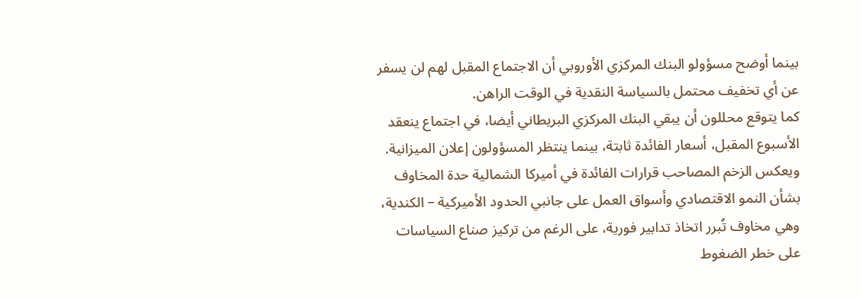بينما أوضح مسؤولو البنك المركزي الأوروبي أن الاجتماع المقبل لهم لن يسفر عن أي تخفيف محتمل بالسياسة النقدية في الوقت الراهن.
كما يتوقع محللون أن يبقي البنك المركزي البريطاني أيضا، في اجتماع ينعقد الأسبوع المقبل، أسعار الفائدة ثابتة، بينما ينتظر المسؤولون إعلان الميزانية.
ويعكس الزخم المصاحب قرارات الفائدة في أميركا الشمالية حدة المخاوف بشأن النمو الاقتصادي وأسواق العمل على جانبي الحدود الأميركية – الكندية، وهي مخاوف تُبرر اتخاذ تدابير فورية، على الرغم من تركيز صناع السياسات على خطر الضغوط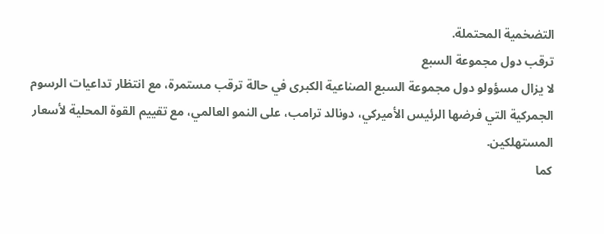التضخمية المحتملة.
ترقب دول مجموعة السبع
لا يزال مسؤولو دول مجموعة السبع الصناعية الكبرى في حالة ترقب مستمرة، مع انتظار تداعيات الرسوم الجمركية التي فرضها الرئيس الأميركي، دونالد ترامب، على النمو العالمي، مع تقييم القوة المحلية لأسعار المستهلكين.
كما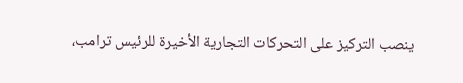ينصب التركيز على التحركات التجارية الأخيرة للرئيس ترامب،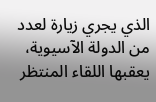الذي يجري زيارة لعدد من الدولة الآسيوية، يعقبها اللقاء المنتظر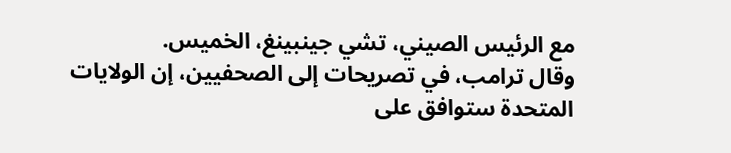مع الرئيس الصيني، تشي جينبينغ، الخميس.
وقال ترامب، في تصريحات إلى الصحفيين، إن الولايات المتحدة ستوافق على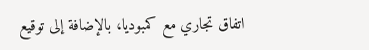اتفاق تجاري مع كمبوديا، بالإضافة إلى توقيع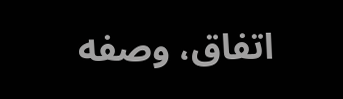اتفاق، وصفه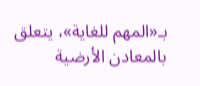بـ«المهم للغاية»، يتعلق بالمعادن الأرضية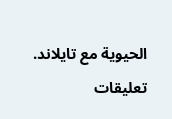الحيوية مع تايلاند.
تعليقات